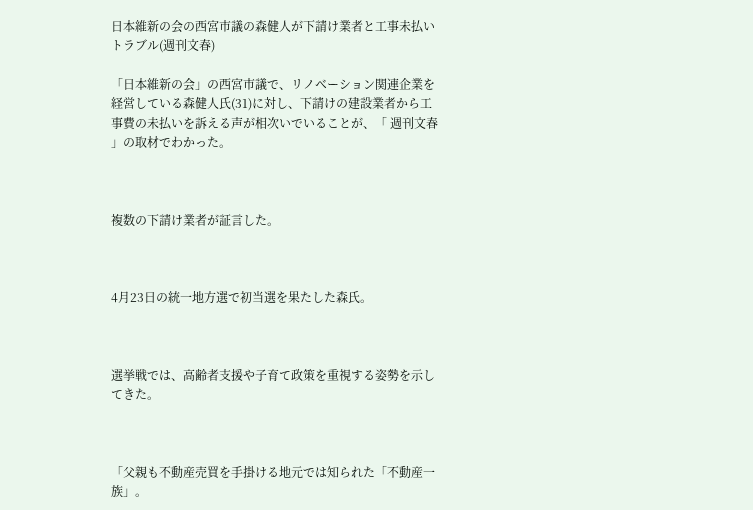日本維新の会の西宮市議の森健人が下請け業者と工事未払いトラブル(週刊文春)

「日本維新の会」の西宮市議で、リノベーション関連企業を経営している森健人氏(31)に対し、下請けの建設業者から工事費の未払いを訴える声が相次いでいることが、「 週刊文春 」の取材でわかった。



複数の下請け業者が証言した。



4月23日の統一地方選で初当選を果たした森氏。



選挙戦では、高齢者支援や子育て政策を重視する姿勢を示してきた。



「父親も不動産売買を手掛ける地元では知られた「不動産一族」。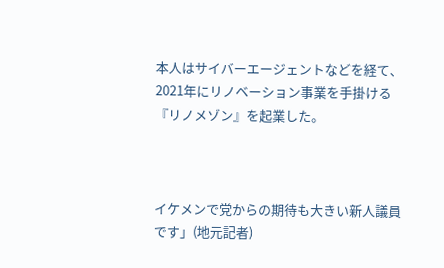本人はサイバーエージェントなどを経て、2021年にリノベーション事業を手掛ける『リノメゾン』を起業した。



イケメンで党からの期待も大きい新人議員です」(地元記者)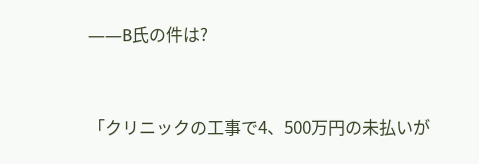――B氏の件は?



「クリニックの工事で4、500万円の未払いが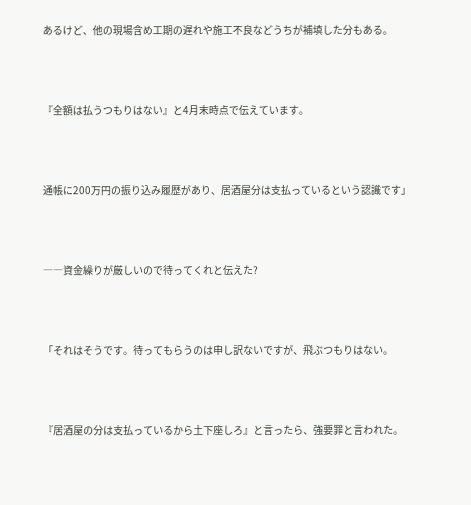あるけど、他の現場含め工期の遅れや施工不良などうちが補填した分もある。



『全額は払うつもりはない』と4月末時点で伝えています。



通帳に200万円の振り込み履歴があり、居酒屋分は支払っているという認識です」



――資金繰りが厳しいので待ってくれと伝えた?



「それはそうです。待ってもらうのは申し訳ないですが、飛ぶつもりはない。



『居酒屋の分は支払っているから土下座しろ』と言ったら、強要罪と言われた。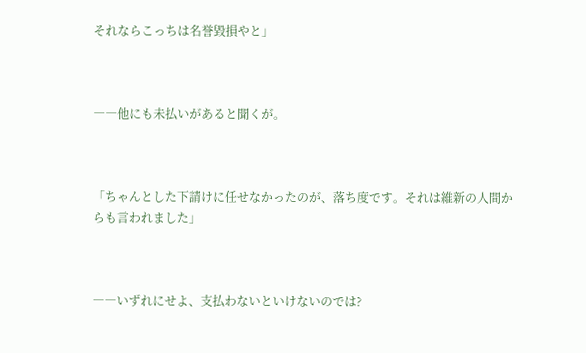それならこっちは名誉毀損やと」



――他にも未払いがあると聞くが。



「ちゃんとした下請けに任せなかったのが、落ち度です。それは維新の人間からも言われました」



――いずれにせよ、支払わないといけないのでは?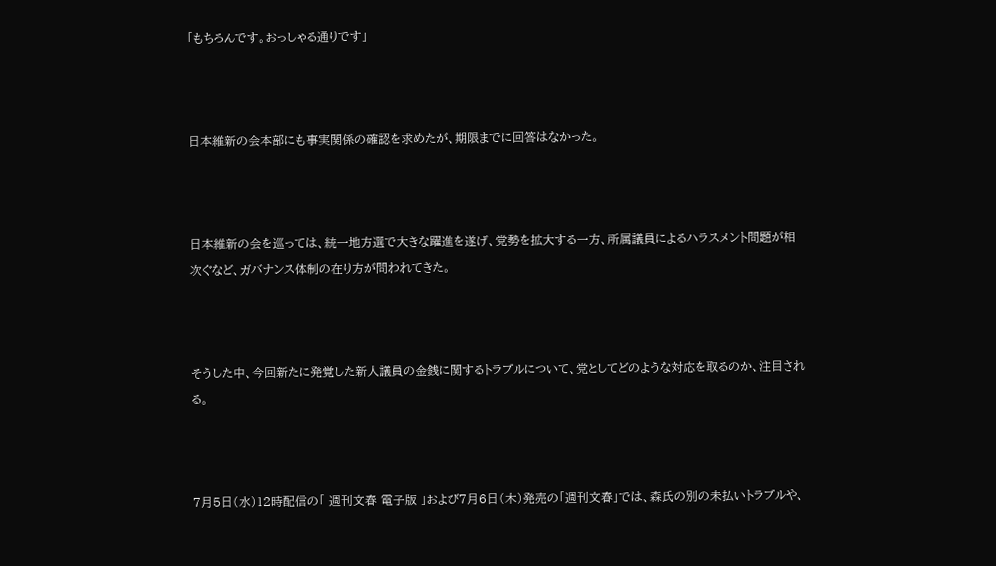「もちろんです。おっしゃる通りです」



日本維新の会本部にも事実関係の確認を求めたが、期限までに回答はなかった。



日本維新の会を巡っては、統一地方選で大きな躍進を遂げ、党勢を拡大する一方、所属議員によるハラスメント問題が相次ぐなど、ガバナンス体制の在り方が問われてきた。



そうした中、今回新たに発覚した新人議員の金銭に関するトラブルについて、党としてどのような対応を取るのか、注目される。



7月5日(水)12時配信の「 週刊文春 電子版 」および7月6日(木)発売の「週刊文春」では、森氏の別の未払いトラブルや、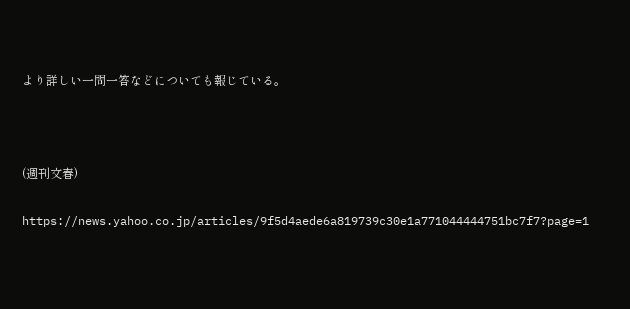より詳しい一問一答などについても報じている。



(週刊文春)

https://news.yahoo.co.jp/articles/9f5d4aede6a819739c30e1a771044444751bc7f7?page=1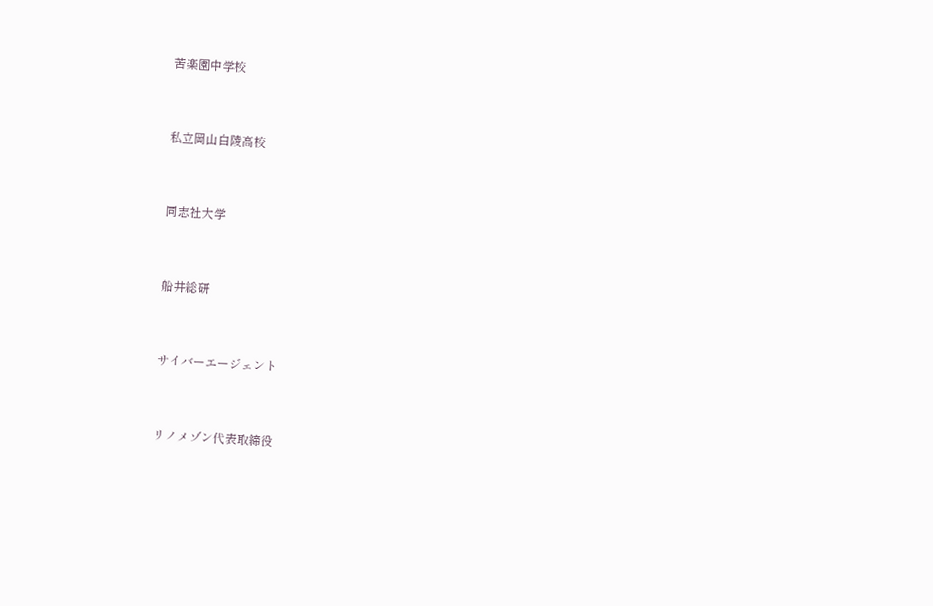苦楽園中学校



私立岡山白陵高校



同志社大学



船井総研



サイバーエージェント



リノメゾン代表取締役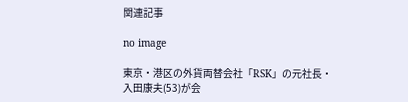関連記事

no image

東京・港区の外貨両替会社「RSK」の元社長・入田康夫(53)が会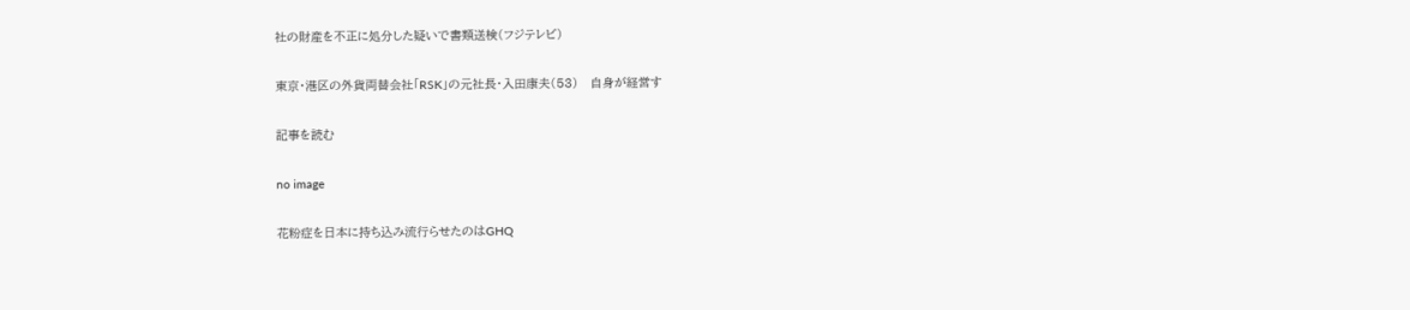社の財産を不正に処分した疑いで書類送検(フジテレビ)

東京・港区の外貨両替会社「RSK」の元社長・入田康夫(53)   自身が経営す

記事を読む

no image

花粉症を日本に持ち込み流行らせたのはGHQ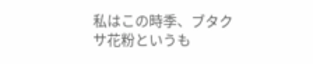私はこの時季、ブタクサ花粉というも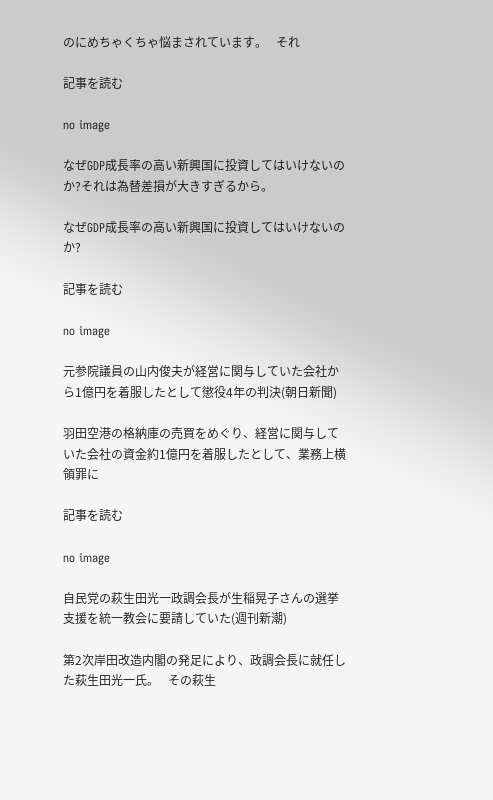のにめちゃくちゃ悩まされています。   それ

記事を読む

no image

なぜGDP成長率の高い新興国に投資してはいけないのか?それは為替差損が大きすぎるから。

なぜGDP成長率の高い新興国に投資してはいけないのか?

記事を読む

no image

元参院議員の山内俊夫が経営に関与していた会社から1億円を着服したとして懲役4年の判決(朝日新聞)

羽田空港の格納庫の売買をめぐり、経営に関与していた会社の資金約1億円を着服したとして、業務上横領罪に

記事を読む

no image

自民党の萩生田光一政調会長が生稲晃子さんの選挙支援を統一教会に要請していた(週刊新潮)

第2次岸田改造内閣の発足により、政調会長に就任した萩生田光一氏。   その萩生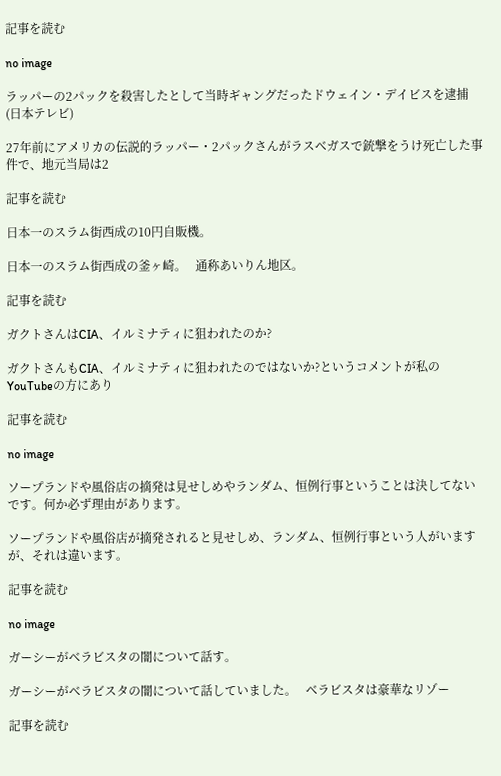記事を読む

no image

ラッパーの2パックを殺害したとして当時ギャングだったドウェイン・デイビスを逮捕(日本テレビ)

27年前にアメリカの伝説的ラッパー・2パックさんがラスベガスで銃撃をうけ死亡した事件で、地元当局は2

記事を読む

日本一のスラム街西成の10円自販機。

日本一のスラム街西成の釜ヶ崎。   通称あいりん地区。

記事を読む

ガクトさんはCIA、イルミナティに狙われたのか?

ガクトさんもCIA、イルミナティに狙われたのではないか?というコメントが私のYouTubeの方にあり

記事を読む

no image

ソープランドや風俗店の摘発は見せしめやランダム、恒例行事ということは決してないです。何か必ず理由があります。

ソープランドや風俗店が摘発されると見せしめ、ランダム、恒例行事という人がいますが、それは違います。

記事を読む

no image

ガーシーがベラビスタの闇について話す。

ガーシーがベラビスタの闇について話していました。   ベラビスタは豪華なリゾー

記事を読む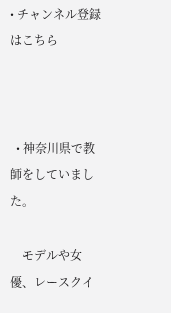• チャンネル登録はこちら



  • 神奈川県で教師をしていました。

    モデルや女優、レースクイ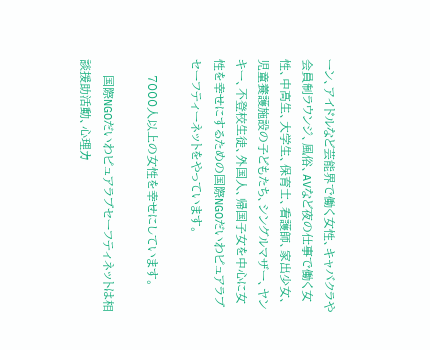ーン、アイドルなど芸能界で働く女性、キャバクラや会員制ラウンジ、風俗、AVなど夜の仕事で働く女性、中高生、大学生、保育士、看護師、家出少女、児童養護施設の子どもたち、シングルマザー、ヤンキー、不登校生徒、外国人、帰国子女を中心に女性を幸せにするための国際NGOだいわピュアラブセーフティーネットをやっています。

    7000人以上の女性を幸せにしています。

    国際NGOだいわピュアラブセーフティネットは相談援助活動、心理カ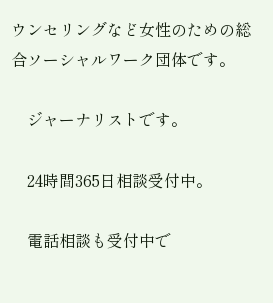ウンセリングなど女性のための総合ソーシャルワーク団体です。

    ジャーナリストです。

    24時間365日相談受付中。

    電話相談も受付中で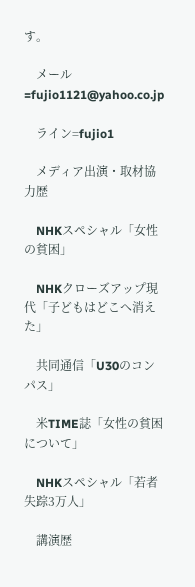す。

    メール=fujio1121@yahoo.co.jp

    ライン=fujio1

    メディア出演・取材協力歴

    NHKスペシャル「女性の貧困」

    NHKクローズアップ現代「子どもはどこへ消えた」

    共同通信「U30のコンパス」

    米TIME誌「女性の貧困について」

    NHKスペシャル「若者失踪3万人」

    講演歴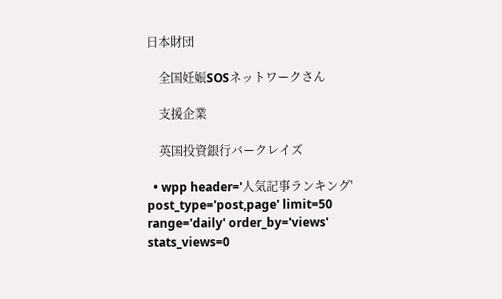日本財団

    全国妊娠SOSネットワークさん

    支援企業

    英国投資銀行バークレイズ

  • wpp header='人気記事ランキング' post_type='post,page' limit=50 range='daily' order_by='views' stats_views=0